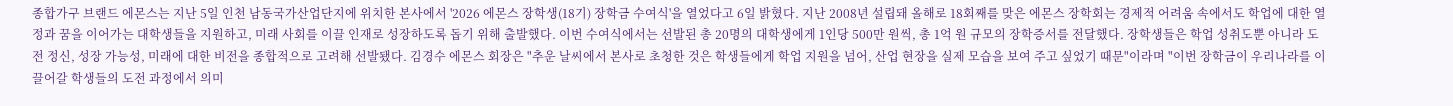종합가구 브랜드 에몬스는 지난 5일 인천 남동국가산업단지에 위치한 본사에서 '2026 에몬스 장학생(18기) 장학금 수여식'을 열었다고 6일 밝혔다. 지난 2008년 설립돼 올해로 18회째를 맞은 에몬스 장학회는 경제적 어려움 속에서도 학업에 대한 열정과 꿈을 이어가는 대학생들을 지원하고, 미래 사회를 이끌 인재로 성장하도록 돕기 위해 출발했다. 이번 수여식에서는 선발된 총 20명의 대학생에게 1인당 500만 원씩, 총 1억 원 규모의 장학증서를 전달했다. 장학생들은 학업 성취도뿐 아니라 도전 정신, 성장 가능성, 미래에 대한 비전을 종합적으로 고려해 선발됐다. 김경수 에몬스 회장은 "추운 날씨에서 본사로 초청한 것은 학생들에게 학업 지원을 넘어, 산업 현장을 실제 모습을 보여 주고 싶었기 때문"이라며 "이번 장학금이 우리나라를 이끌어갈 학생들의 도전 과정에서 의미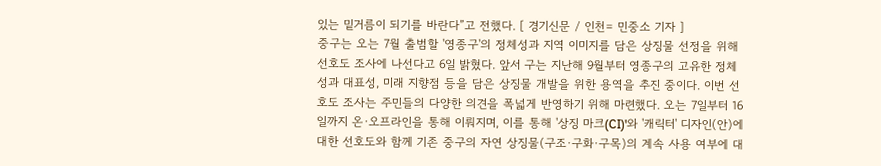있는 밑거름이 되기를 바란다”고 전했다. [ 경기신문 / 인천= 민중소 기자 ]
중구는 오는 7월 출범할 '영종구'의 정체성과 지역 이미지를 담은 상징물 선정을 위해 선호도 조사에 나선다고 6일 밝혔다. 앞서 구는 지난해 9월부터 영종구의 고유한 정체성과 대표성, 미래 지향점 등을 담은 상징물 개발을 위한 용역을 추진 중이다. 이번 선호도 조사는 주민들의 다양한 의견을 폭넓게 반영하기 위해 마련했다. 오는 7일부터 16일까지 온·오프라인을 통해 이뤄지며, 이를 통해 '상징 마크(CI)'와 '캐릭터' 디자인(안)에 대한 선호도와 함께 기존 중구의 자연 상징물(구조·구화·구목)의 계속 사용 여부에 대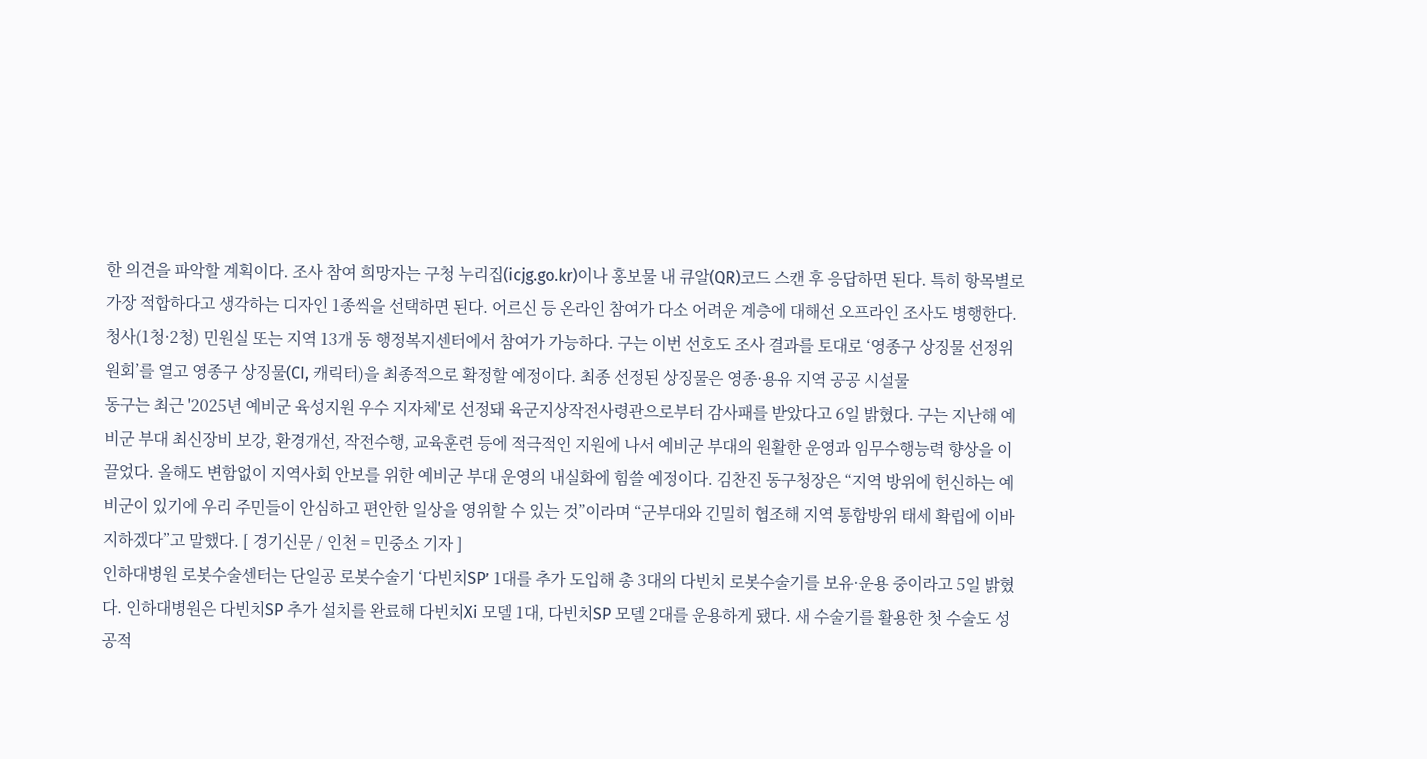한 의견을 파악할 계획이다. 조사 참여 희망자는 구청 누리집(icjg.go.kr)이나 홍보물 내 큐알(QR)코드 스캔 후 응답하면 된다. 특히 항목별로 가장 적합하다고 생각하는 디자인 1종씩을 선택하면 된다. 어르신 등 온라인 참여가 다소 어려운 계층에 대해선 오프라인 조사도 병행한다. 청사(1청·2청) 민원실 또는 지역 13개 동 행정복지센터에서 참여가 가능하다. 구는 이번 선호도 조사 결과를 토대로 ‘영종구 상징물 선정위원회’를 열고 영종구 상징물(CI, 캐릭터)을 최종적으로 확정할 예정이다. 최종 선정된 상징물은 영종·용유 지역 공공 시설물
동구는 최근 '2025년 예비군 육성지원 우수 지자체'로 선정돼 육군지상작전사령관으로부터 감사패를 받았다고 6일 밝혔다. 구는 지난해 예비군 부대 최신장비 보강, 환경개선, 작전수행, 교육훈련 등에 적극적인 지원에 나서 예비군 부대의 원활한 운영과 임무수행능력 향상을 이끌었다. 올해도 변함없이 지역사회 안보를 위한 예비군 부대 운영의 내실화에 힘쓸 예정이다. 김찬진 동구청장은 “지역 방위에 헌신하는 예비군이 있기에 우리 주민들이 안심하고 편안한 일상을 영위할 수 있는 것”이라며 “군부대와 긴밀히 협조해 지역 통합방위 태세 확립에 이바지하겠다”고 말했다. [ 경기신문 / 인천 = 민중소 기자 ]
인하대병원 로봇수술센터는 단일공 로봇수술기 ‘다빈치SP’ 1대를 추가 도입해 총 3대의 다빈치 로봇수술기를 보유·운용 중이라고 5일 밝혔다. 인하대병원은 다빈치SP 추가 설치를 완료해 다빈치Xi 모델 1대, 다빈치SP 모델 2대를 운용하게 됐다. 새 수술기를 활용한 첫 수술도 성공적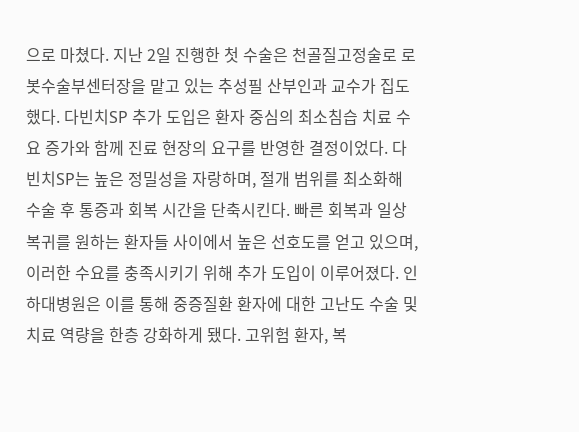으로 마쳤다. 지난 2일 진행한 첫 수술은 천골질고정술로 로봇수술부센터장을 맡고 있는 추성필 산부인과 교수가 집도했다. 다빈치SP 추가 도입은 환자 중심의 최소침습 치료 수요 증가와 함께 진료 현장의 요구를 반영한 결정이었다. 다빈치SP는 높은 정밀성을 자랑하며, 절개 범위를 최소화해 수술 후 통증과 회복 시간을 단축시킨다. 빠른 회복과 일상 복귀를 원하는 환자들 사이에서 높은 선호도를 얻고 있으며, 이러한 수요를 충족시키기 위해 추가 도입이 이루어졌다. 인하대병원은 이를 통해 중증질환 환자에 대한 고난도 수술 및 치료 역량을 한층 강화하게 됐다. 고위험 환자, 복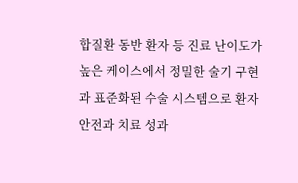합질환 동반 환자 등 진료 난이도가 높은 케이스에서 정밀한 술기 구현과 표준화된 수술 시스템으로 환자 안전과 치료 성과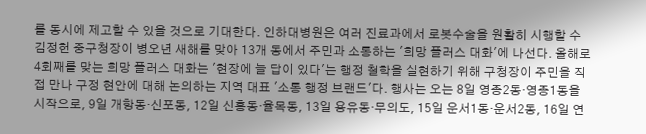를 동시에 제고할 수 있을 것으로 기대한다. 인하대병원은 여러 진료과에서 로봇수술을 원활히 시행할 수
김정헌 중구청장이 병오년 새해를 맞아 13개 동에서 주민과 소통하는 '희망 플러스 대화'에 나선다. 올해로 4회째를 맞는 희망 플러스 대화는 '현장에 늘 답이 있다'는 행정 철학을 실현하기 위해 구청장이 주민을 직접 만나 구정 현안에 대해 논의하는 지역 대표 '소통 행정 브랜드'다. 행사는 오는 8일 영종2동·영종1동을 시작으로, 9일 개항동·신포동, 12일 신흥동·율목동, 13일 용유동·무의도, 15일 운서1동·운서2동, 16일 연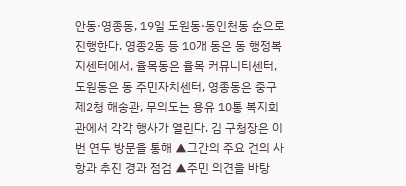안동·영종동, 19일 도원동·동인천동 순으로 진행한다. 영종2동 등 10개 동은 동 행정복지센터에서, 율목동은 율목 커뮤니티센터, 도원동은 동 주민자치센터, 영종동은 중구 제2청 해송관, 무의도는 용유 10통 복지회관에서 각각 행사가 열린다. 김 구청장은 이번 연두 방문을 통해 ▲그간의 주요 건의 사항과 추진 경과 점검 ▲주민 의견을 바탕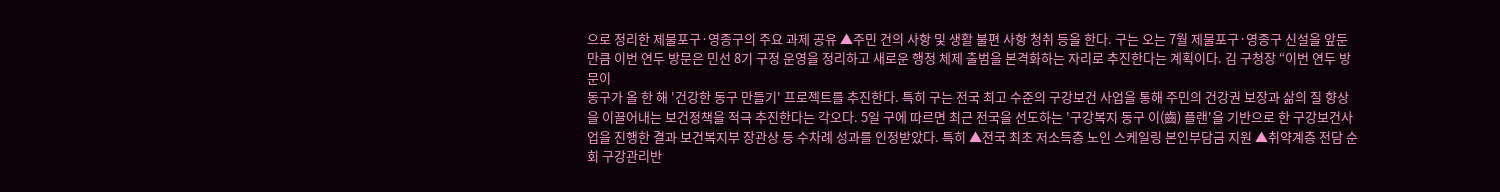으로 정리한 제물포구·영종구의 주요 과제 공유 ▲주민 건의 사항 및 생활 불편 사항 청취 등을 한다. 구는 오는 7월 제물포구·영종구 신설을 앞둔 만큼 이번 연두 방문은 민선 8기 구정 운영을 정리하고 새로운 행정 체제 출범을 본격화하는 자리로 추진한다는 계획이다. 김 구청장 “이번 연두 방문이
동구가 올 한 해 '건강한 동구 만들기' 프로젝트를 추진한다. 특히 구는 전국 최고 수준의 구강보건 사업을 통해 주민의 건강권 보장과 삶의 질 향상을 이끌어내는 보건정책을 적극 추진한다는 각오다. 5일 구에 따르면 최근 전국을 선도하는 '구강복지 동구 이(齒) 플랜'을 기반으로 한 구강보건사업을 진행한 결과 보건복지부 장관상 등 수차례 성과를 인정받았다. 특히 ▲전국 최초 저소득층 노인 스케일링 본인부담금 지원 ▲취약계층 전담 순회 구강관리반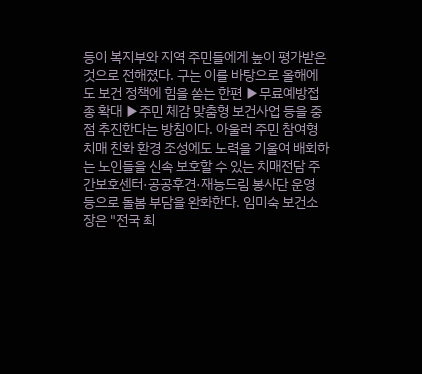등이 복지부와 지역 주민들에게 높이 평가받은 것으로 전해졌다. 구는 이를 바탕으로 올해에도 보건 정책에 힘을 쏟는 한편 ▶무료예방접종 확대 ▶주민 체감 맞춤형 보건사업 등을 중점 추진한다는 방침이다. 아울러 주민 참여형 치매 친화 환경 조성에도 노력을 기울여 배회하는 노인들을 신속 보호할 수 있는 치매전담 주간보호센터·공공후견·재능드림 봉사단 운영 등으로 돌봄 부담을 완화한다. 임미숙 보건소장은 "전국 최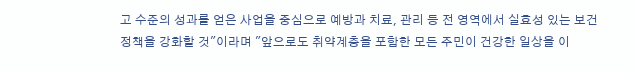고 수준의 성과를 얻은 사업을 중심으로 예방과 치료, 관리 등 전 영역에서 실효성 있는 보건정책을 강화할 것"이라며 "앞으로도 취약계층을 포함한 모든 주민이 건강한 일상을 이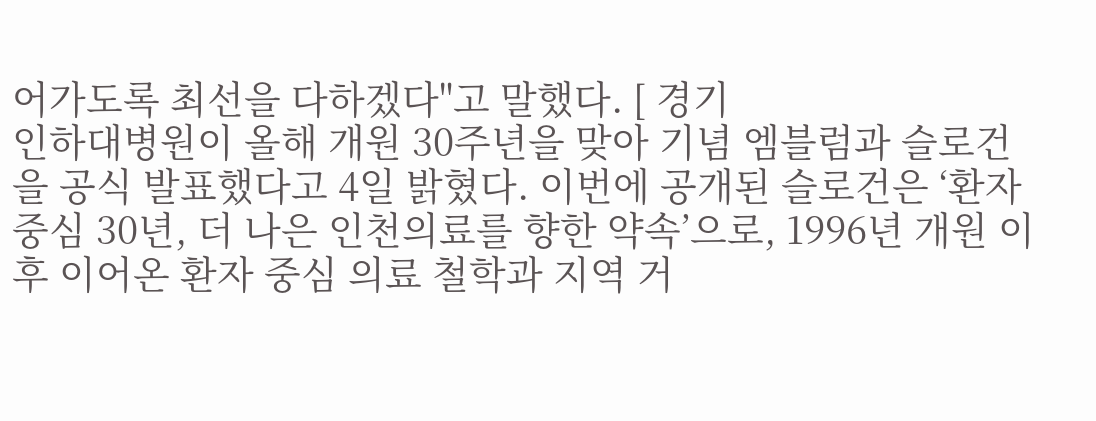어가도록 최선을 다하겠다"고 말했다. [ 경기
인하대병원이 올해 개원 30주년을 맞아 기념 엠블럼과 슬로건을 공식 발표했다고 4일 밝혔다. 이번에 공개된 슬로건은 ‘환자 중심 30년, 더 나은 인천의료를 향한 약속’으로, 1996년 개원 이후 이어온 환자 중심 의료 철학과 지역 거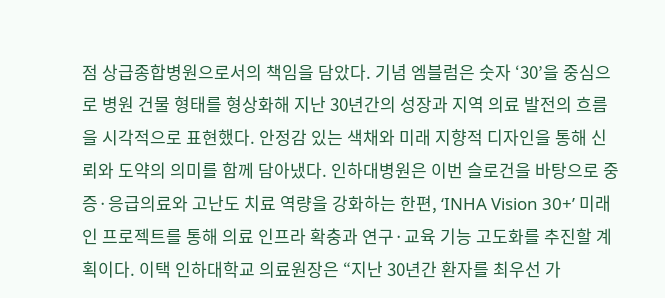점 상급종합병원으로서의 책임을 담았다. 기념 엠블럼은 숫자 ‘30’을 중심으로 병원 건물 형태를 형상화해 지난 30년간의 성장과 지역 의료 발전의 흐름을 시각적으로 표현했다. 안정감 있는 색채와 미래 지향적 디자인을 통해 신뢰와 도약의 의미를 함께 담아냈다. 인하대병원은 이번 슬로건을 바탕으로 중증·응급의료와 고난도 치료 역량을 강화하는 한편, ‘INHA Vision 30+’ 미래인 프로젝트를 통해 의료 인프라 확충과 연구·교육 기능 고도화를 추진할 계획이다. 이택 인하대학교 의료원장은 “지난 30년간 환자를 최우선 가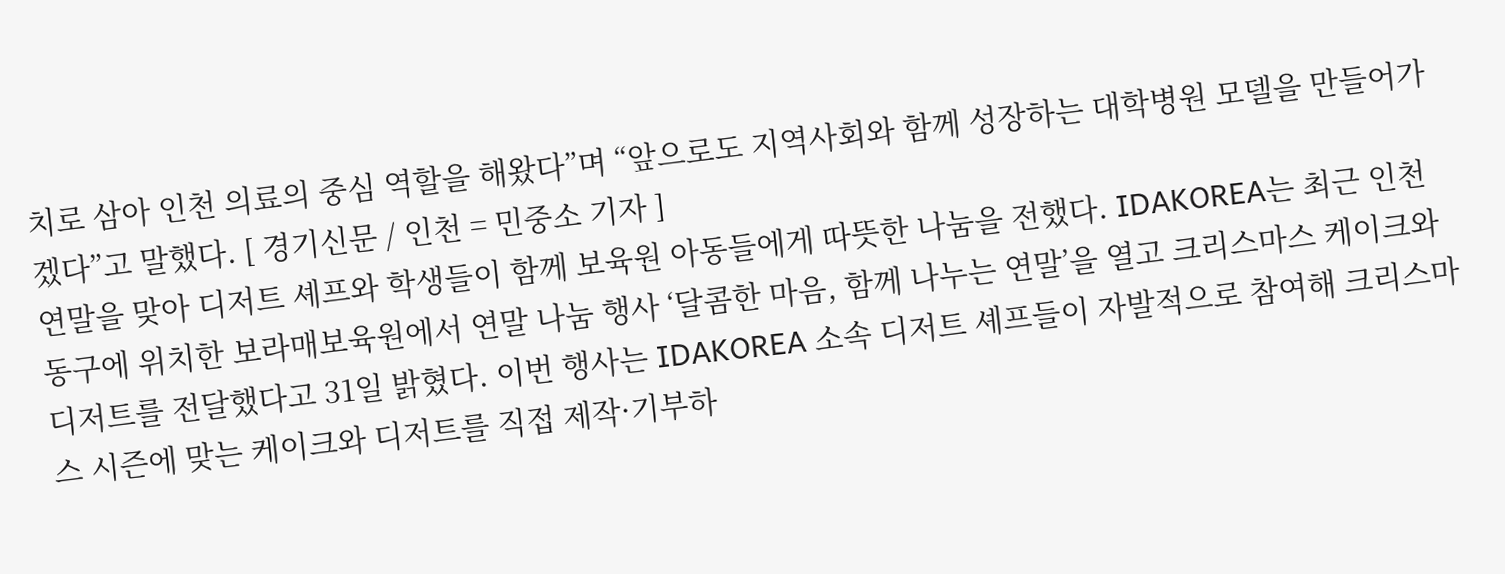치로 삼아 인천 의료의 중심 역할을 해왔다”며 “앞으로도 지역사회와 함께 성장하는 대학병원 모델을 만들어가겠다”고 말했다. [ 경기신문 / 인천 = 민중소 기자 ]
연말을 맞아 디저트 셰프와 학생들이 함께 보육원 아동들에게 따뜻한 나눔을 전했다. IDAKOREA는 최근 인천 동구에 위치한 보라매보육원에서 연말 나눔 행사 ‘달콤한 마음, 함께 나누는 연말’을 열고 크리스마스 케이크와 디저트를 전달했다고 31일 밝혔다. 이번 행사는 IDAKOREA 소속 디저트 셰프들이 자발적으로 참여해 크리스마스 시즌에 맞는 케이크와 디저트를 직접 제작·기부하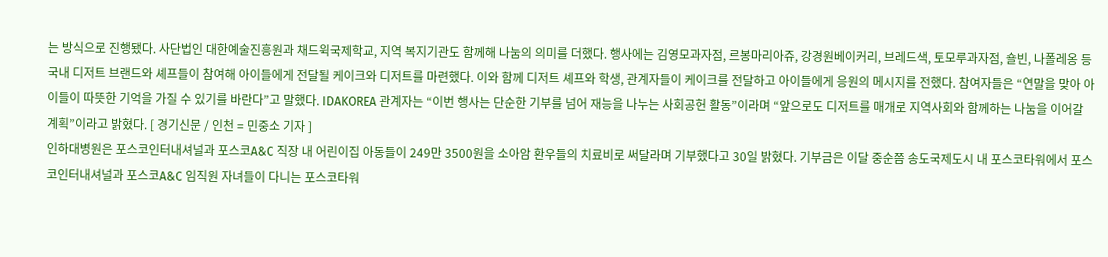는 방식으로 진행됐다. 사단법인 대한예술진흥원과 채드윅국제학교, 지역 복지기관도 함께해 나눔의 의미를 더했다. 행사에는 김영모과자점, 르봉마리아쥬, 강경원베이커리, 브레드색, 토모루과자점, 숄빈, 나폴레옹 등 국내 디저트 브랜드와 셰프들이 참여해 아이들에게 전달될 케이크와 디저트를 마련했다. 이와 함께 디저트 셰프와 학생, 관계자들이 케이크를 전달하고 아이들에게 응원의 메시지를 전했다. 참여자들은 “연말을 맞아 아이들이 따뜻한 기억을 가질 수 있기를 바란다”고 말했다. IDAKOREA 관계자는 “이번 행사는 단순한 기부를 넘어 재능을 나누는 사회공헌 활동”이라며 “앞으로도 디저트를 매개로 지역사회와 함께하는 나눔을 이어갈 계획”이라고 밝혔다. [ 경기신문 / 인천 = 민중소 기자 ]
인하대병원은 포스코인터내셔널과 포스코A&C 직장 내 어린이집 아동들이 249만 3500원을 소아암 환우들의 치료비로 써달라며 기부했다고 30일 밝혔다. 기부금은 이달 중순쯤 송도국제도시 내 포스코타워에서 포스코인터내셔널과 포스코A&C 임직원 자녀들이 다니는 포스코타워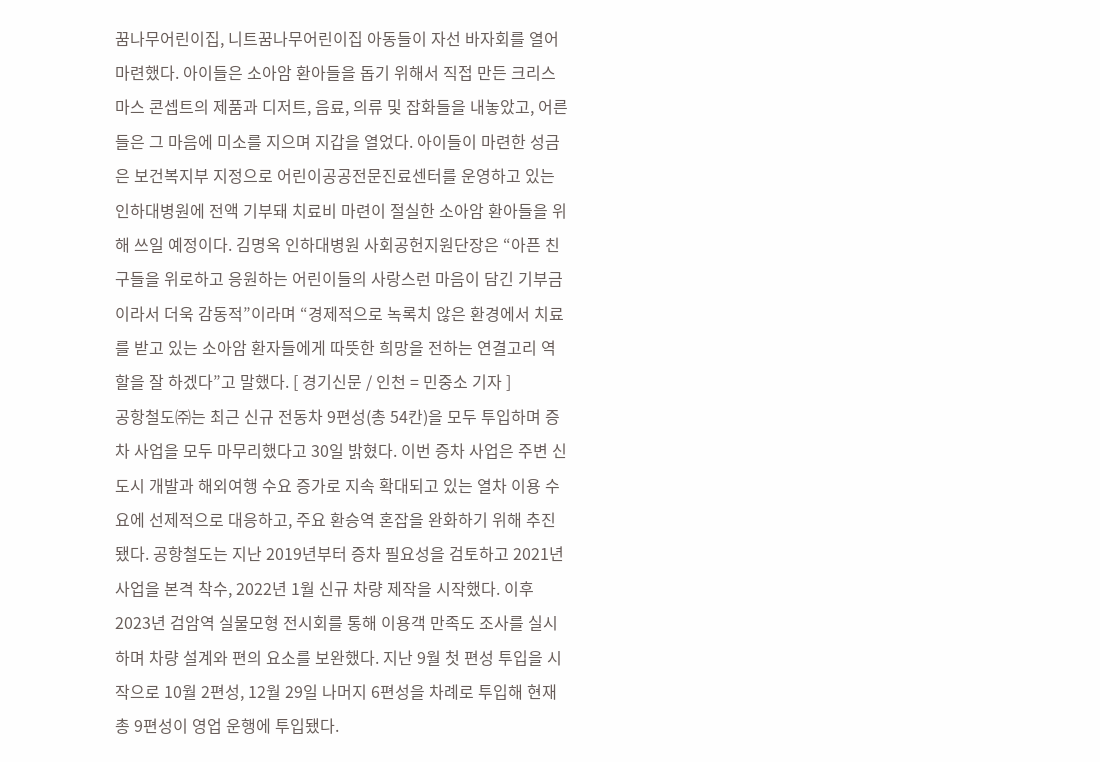꿈나무어린이집, 니트꿈나무어린이집 아동들이 자선 바자회를 열어 마련했다. 아이들은 소아암 환아들을 돕기 위해서 직접 만든 크리스마스 콘셉트의 제품과 디저트, 음료, 의류 및 잡화들을 내놓았고, 어른들은 그 마음에 미소를 지으며 지갑을 열었다. 아이들이 마련한 성금은 보건복지부 지정으로 어린이공공전문진료센터를 운영하고 있는 인하대병원에 전액 기부돼 치료비 마련이 절실한 소아암 환아들을 위해 쓰일 예정이다. 김명옥 인하대병원 사회공헌지원단장은 “아픈 친구들을 위로하고 응원하는 어린이들의 사랑스런 마음이 담긴 기부금이라서 더욱 감동적”이라며 “경제적으로 녹록치 않은 환경에서 치료를 받고 있는 소아암 환자들에게 따뜻한 희망을 전하는 연결고리 역할을 잘 하겠다”고 말했다. [ 경기신문 / 인천 = 민중소 기자 ]
공항철도㈜는 최근 신규 전동차 9편성(총 54칸)을 모두 투입하며 증차 사업을 모두 마무리했다고 30일 밝혔다. 이번 증차 사업은 주변 신도시 개발과 해외여행 수요 증가로 지속 확대되고 있는 열차 이용 수요에 선제적으로 대응하고, 주요 환승역 혼잡을 완화하기 위해 추진됐다. 공항철도는 지난 2019년부터 증차 필요성을 검토하고 2021년 사업을 본격 착수, 2022년 1월 신규 차량 제작을 시작했다. 이후 2023년 검암역 실물모형 전시회를 통해 이용객 만족도 조사를 실시하며 차량 설계와 편의 요소를 보완했다. 지난 9월 첫 편성 투입을 시작으로 10월 2편성, 12월 29일 나머지 6편성을 차례로 투입해 현재 총 9편성이 영업 운행에 투입됐다.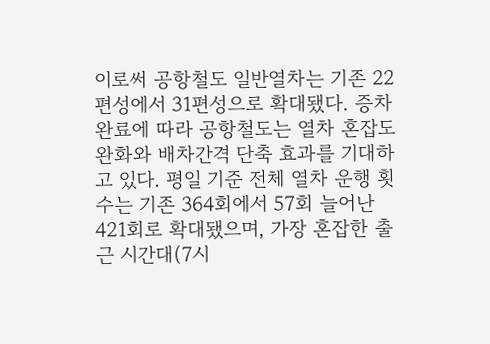이로써 공항철도 일반열차는 기존 22편성에서 31편성으로 확대됐다. 증차 완료에 따라 공항철도는 열차 혼잡도 완화와 배차간격 단축 효과를 기대하고 있다. 평일 기준 전체 열차 운행 횟수는 기존 364회에서 57회 늘어난 421회로 확대됐으며, 가장 혼잡한 출근 시간대(7시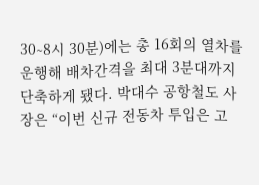30∼8시 30분)에는 총 16회의 열차를 운행해 배차간격을 최대 3분대까지 단축하게 됐다. 박대수 공항철도 사장은 “이번 신규 전동차 투입은 고